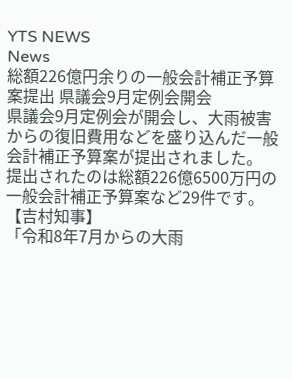YTS NEWS
News
総額226億円余りの一般会計補正予算案提出 県議会9月定例会開会
県議会9月定例会が開会し、大雨被害からの復旧費用などを盛り込んだ一般会計補正予算案が提出されました。
提出されたのは総額226億6500万円の一般会計補正予算案など29件です。
【吉村知事】
「令和8年7月からの大雨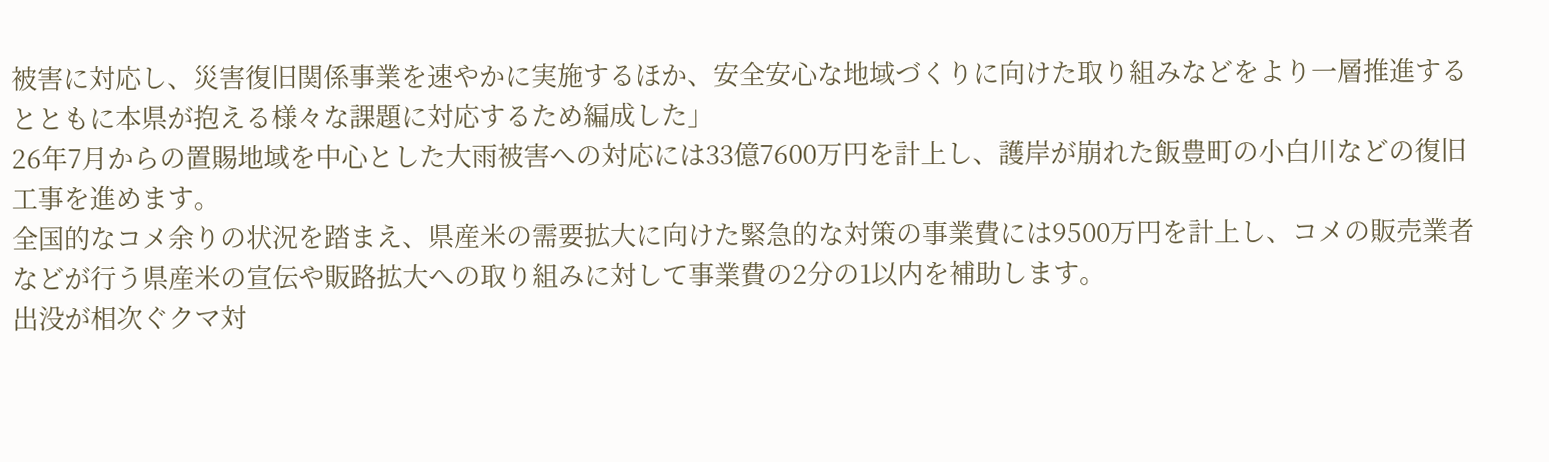被害に対応し、災害復旧関係事業を速やかに実施するほか、安全安心な地域づくりに向けた取り組みなどをより一層推進するとともに本県が抱える様々な課題に対応するため編成した」
26年7月からの置賜地域を中心とした大雨被害への対応には33億7600万円を計上し、護岸が崩れた飯豊町の小白川などの復旧工事を進めます。
全国的なコメ余りの状況を踏まえ、県産米の需要拡大に向けた緊急的な対策の事業費には9500万円を計上し、コメの販売業者などが行う県産米の宣伝や販路拡大への取り組みに対して事業費の2分の1以内を補助します。
出没が相次ぐクマ対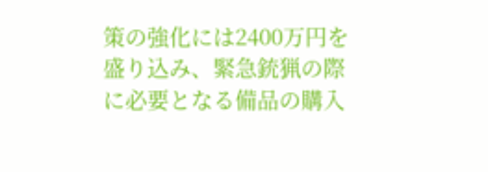策の強化には2400万円を盛り込み、緊急銃猟の際に必要となる備品の購入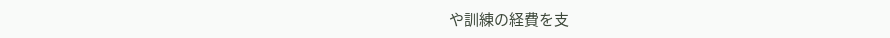や訓練の経費を支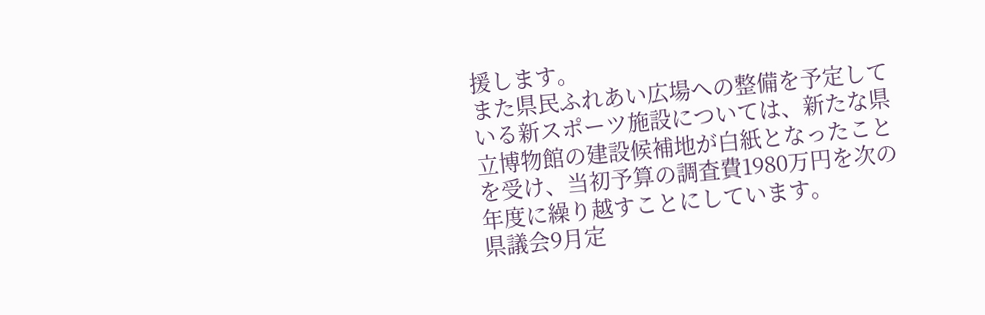援します。
また県民ふれあい広場への整備を予定している新スポーツ施設については、新たな県立博物館の建設候補地が白紙となったことを受け、当初予算の調査費1980万円を次の年度に繰り越すことにしています。
県議会9月定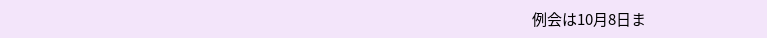例会は10月8日ま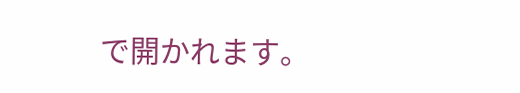で開かれます。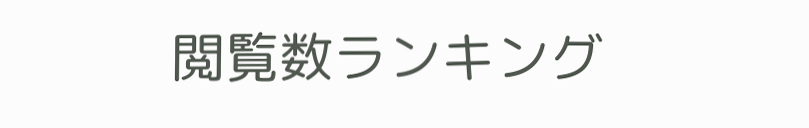閲覧数ランキング